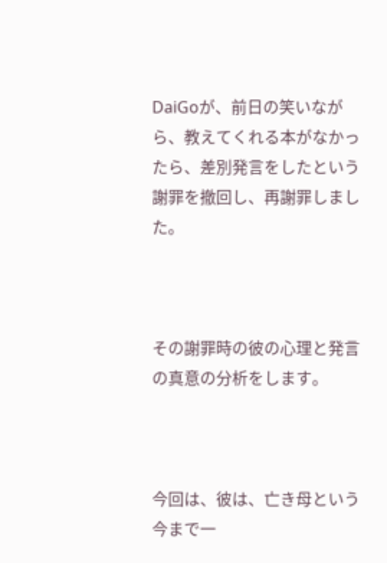DaiGoが、前日の笑いながら、教えてくれる本がなかったら、差別発言をしたという謝罪を撤回し、再謝罪しました。



その謝罪時の彼の心理と発言の真意の分析をします。



今回は、彼は、亡き母という今まで一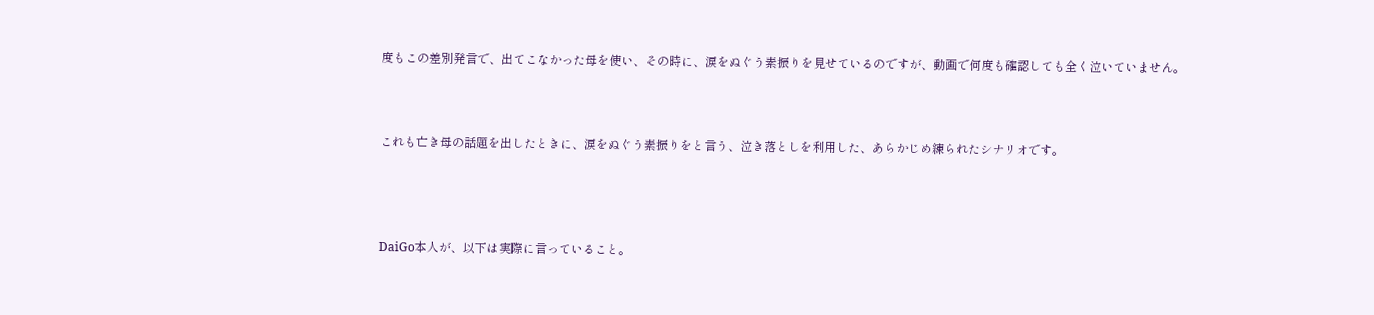度もこの差別発言で、出てこなかった母を使い、その時に、涙をぬぐう素振りを見せているのですが、動画で何度も確認しても全く泣いていません。



これも亡き母の話題を出したときに、涙をぬぐう素振りをと言う、泣き落としを利用した、あらかじめ練られたシナリオです。




DaiGo本人が、以下は実際に言っていること。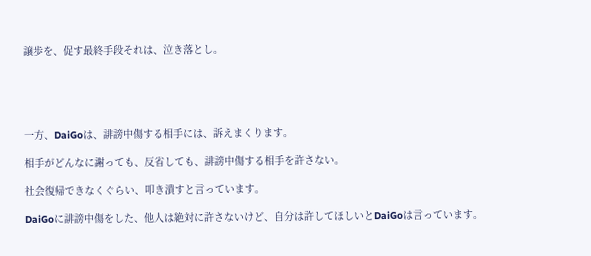譲歩を、促す最終手段それは、泣き落とし。





一方、DaiGoは、誹謗中傷する相手には、訴えまくります。

相手がどんなに謝っても、反省しても、誹謗中傷する相手を許さない。

社会復帰できなくぐらい、叩き潰すと言っています。

DaiGoに誹謗中傷をした、他人は絶対に許さないけど、自分は許してほしいとDaiGoは言っています。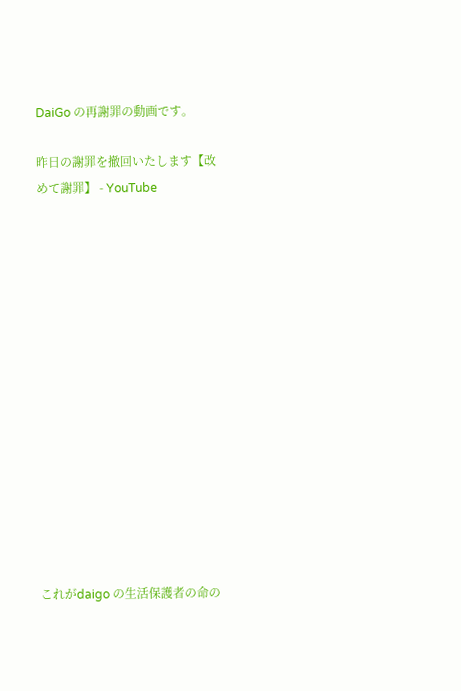DaiGo の再謝罪の動画です。

昨日の謝罪を撤回いたします【改めて謝罪】 - YouTube















これがdaigo の生活保護者の命の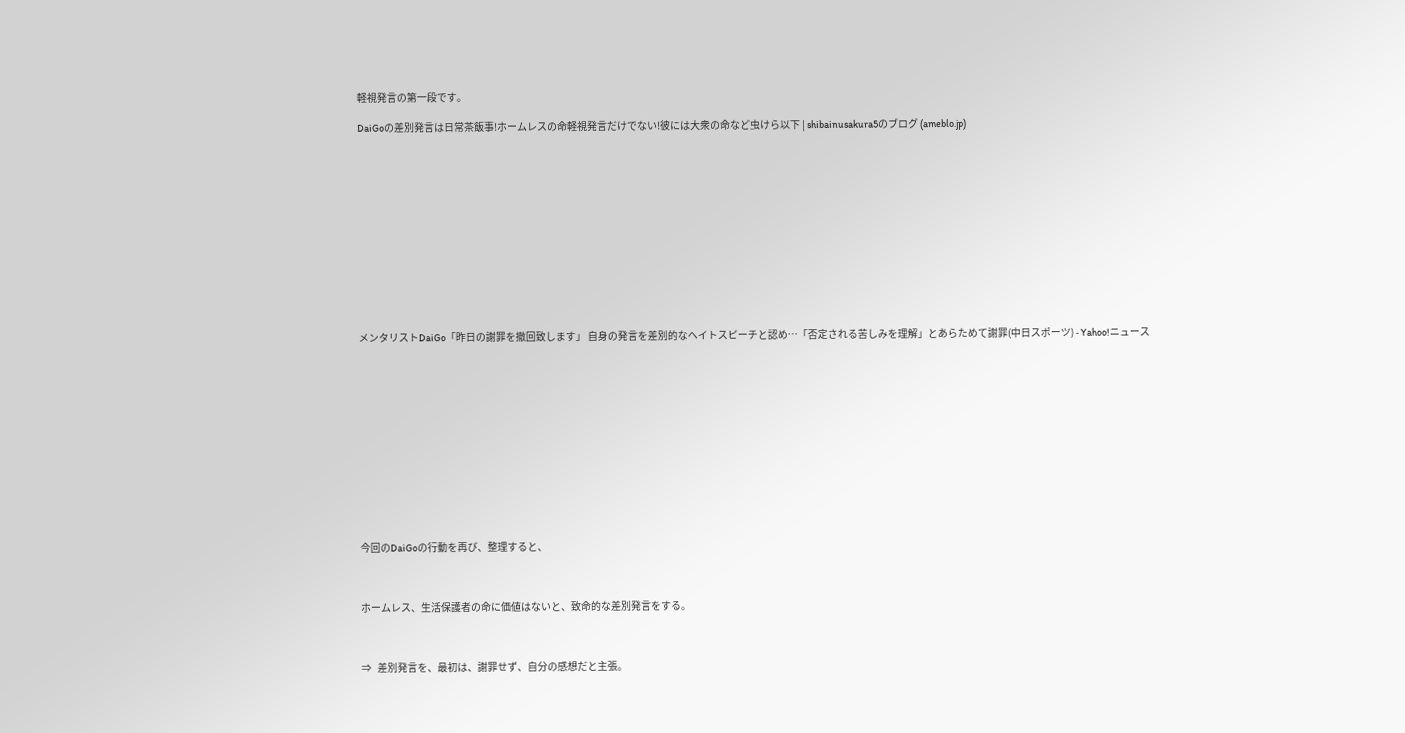軽視発言の第一段です。

DaiGoの差別発言は日常茶飯事!ホームレスの命軽視発言だけでない!彼には大衆の命など虫けら以下 | shibainusakura5のブログ (ameblo.jp)













メンタリストDaiGo「昨日の謝罪を撤回致します」 自身の発言を差別的なヘイトスピーチと認め…「否定される苦しみを理解」とあらためて謝罪(中日スポーツ) - Yahoo!ニュース













今回のDaiGoの行動を再び、整理すると、



ホームレス、生活保護者の命に価値はないと、致命的な差別発言をする。



⇒   差別発言を、最初は、謝罪せず、自分の感想だと主張。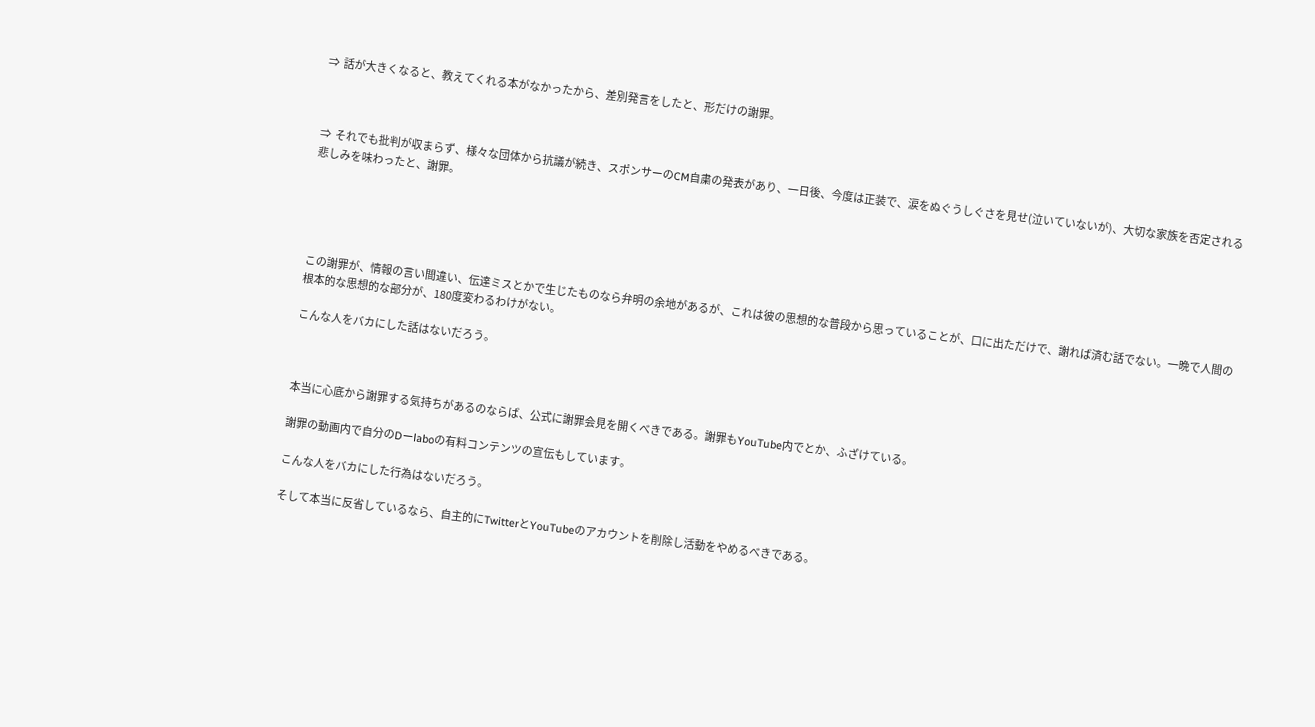⇒  話が大きくなると、教えてくれる本がなかったから、差別発言をしたと、形だけの謝罪。



⇒  それでも批判が収まらず、様々な団体から抗議が続き、スポンサーのCM自粛の発表があり、一日後、今度は正装で、涙をぬぐうしぐさを見せ(泣いていないが)、大切な家族を否定される悲しみを味わったと、謝罪。





この謝罪が、情報の言い間違い、伝達ミスとかで生じたものなら弁明の余地があるが、これは彼の思想的な普段から思っていることが、口に出ただけで、謝れば済む話でない。一晩で人間の根本的な思想的な部分が、180度変わるわけがない。

こんな人をバカにした話はないだろう。



本当に心底から謝罪する気持ちがあるのならば、公式に謝罪会見を開くべきである。謝罪もYouTube内でとか、ふざけている。

謝罪の動画内で自分のDーlaboの有料コンテンツの宣伝もしています。

こんな人をバカにした行為はないだろう。

そして本当に反省しているなら、自主的にTwitterとYouTubeのアカウントを削除し活動をやめるべきである。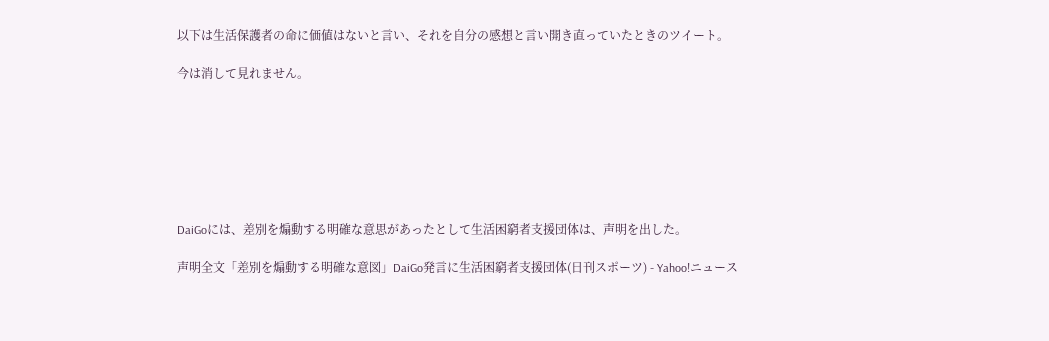以下は生活保護者の命に価値はないと言い、それを自分の感想と言い開き直っていたときのツイート。

今は消して見れません。







DaiGoには、差別を煽動する明確な意思があったとして生活困窮者支援団体は、声明を出した。

声明全文「差別を煽動する明確な意図」DaiGo発言に生活困窮者支援団体(日刊スポーツ) - Yahoo!ニュース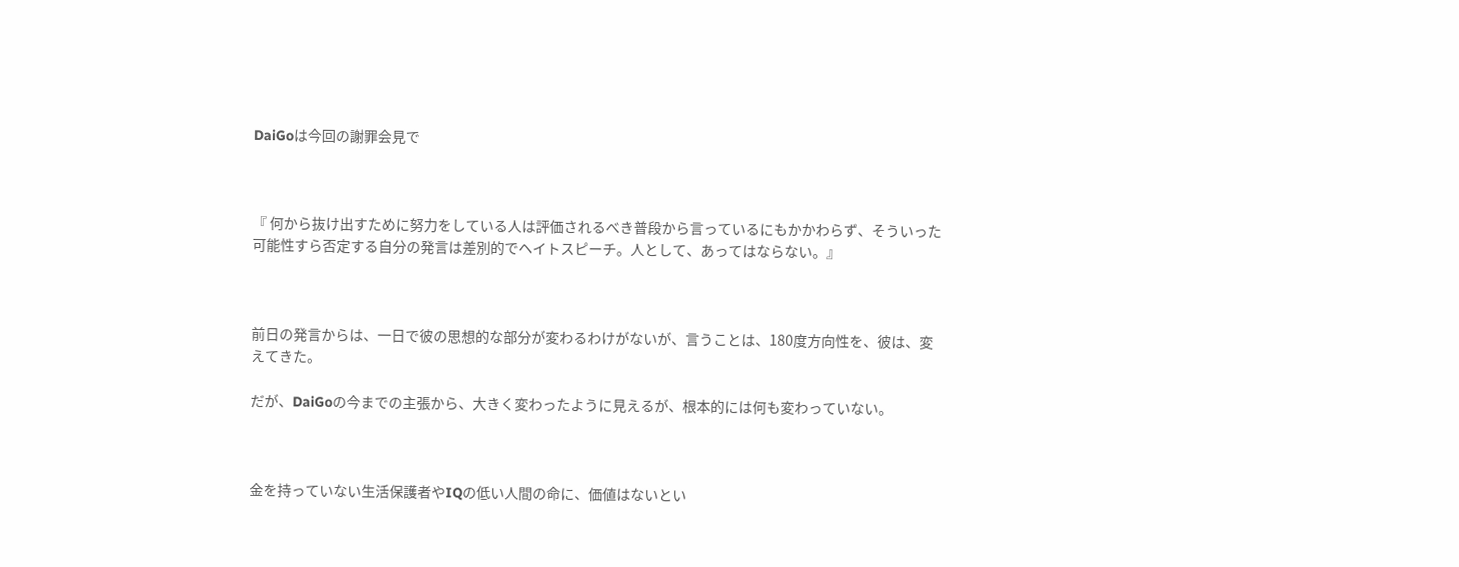DaiGoは今回の謝罪会見で



『 何から抜け出すために努力をしている人は評価されるべき普段から言っているにもかかわらず、そういった可能性すら否定する自分の発言は差別的でヘイトスピーチ。人として、あってはならない。』



前日の発言からは、一日で彼の思想的な部分が変わるわけがないが、言うことは、180度方向性を、彼は、変えてきた。

だが、DaiGoの今までの主張から、大きく変わったように見えるが、根本的には何も変わっていない。



金を持っていない生活保護者やIQの低い人間の命に、価値はないとい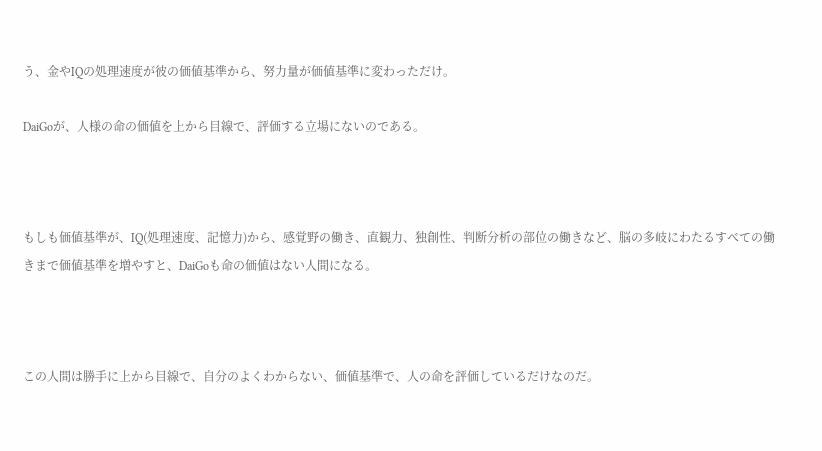う、金やIQの処理速度が彼の価値基準から、努力量が価値基準に変わっただけ。

DaiGoが、人様の命の価値を上から目線で、評価する立場にないのである。



もしも価値基準が、IQ(処理速度、記憶力)から、感覚野の働き、直観力、独創性、判断分析の部位の働きなど、脳の多岐にわたるすべての働きまで価値基準を増やすと、DaiGoも命の価値はない人間になる。



この人間は勝手に上から目線で、自分のよくわからない、価値基準で、人の命を評価しているだけなのだ。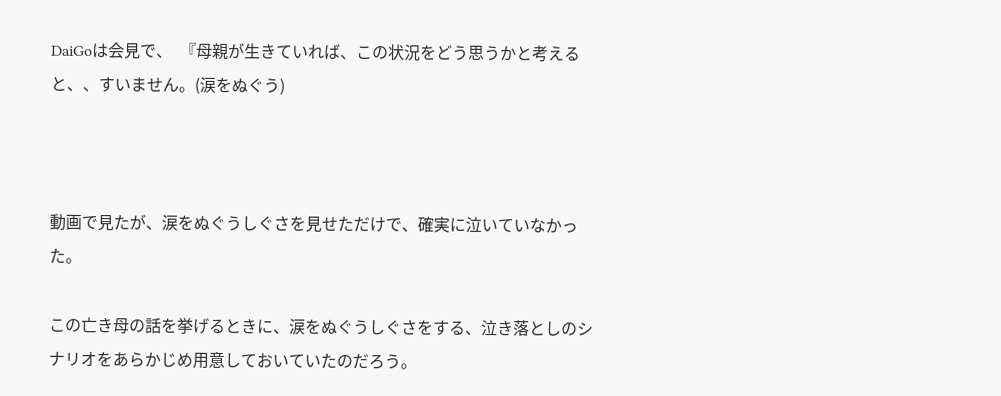DaiGoは会見で、  『母親が生きていれば、この状況をどう思うかと考えると、、すいません。(涙をぬぐう)



動画で見たが、涙をぬぐうしぐさを見せただけで、確実に泣いていなかった。

この亡き母の話を挙げるときに、涙をぬぐうしぐさをする、泣き落としのシナリオをあらかじめ用意しておいていたのだろう。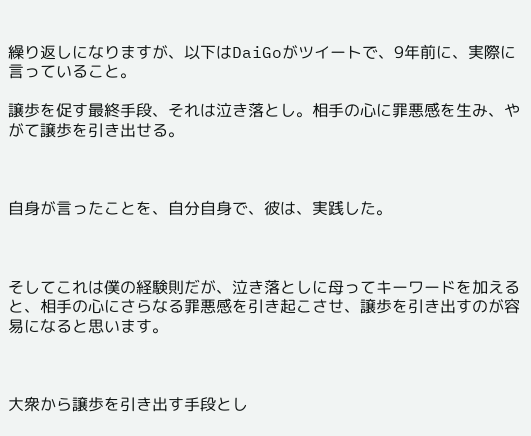繰り返しになりますが、以下はDaiGoがツイートで、9年前に、実際に言っていること。

譲歩を促す最終手段、それは泣き落とし。相手の心に罪悪感を生み、やがて譲歩を引き出せる。



自身が言ったことを、自分自身で、彼は、実践した。



そしてこれは僕の経験則だが、泣き落としに母ってキーワードを加えると、相手の心にさらなる罪悪感を引き起こさせ、譲歩を引き出すのが容易になると思います。



大衆から譲歩を引き出す手段とし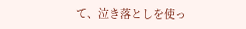て、泣き落としを使っ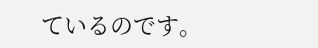ているのです。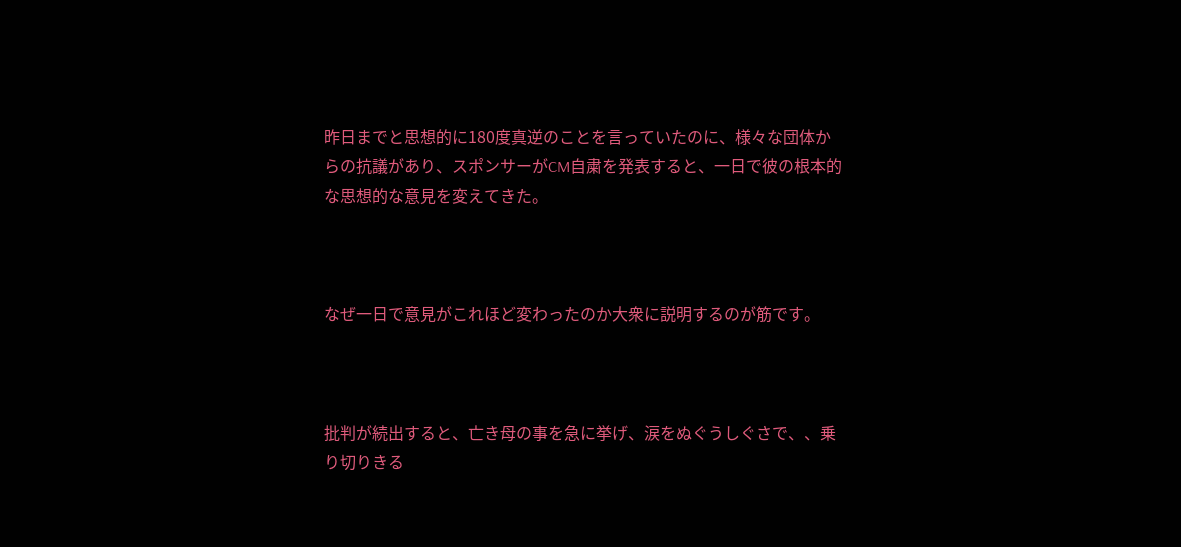昨日までと思想的に180度真逆のことを言っていたのに、様々な団体からの抗議があり、スポンサーがCM自粛を発表すると、一日で彼の根本的な思想的な意見を変えてきた。



なぜ一日で意見がこれほど変わったのか大衆に説明するのが筋です。



批判が続出すると、亡き母の事を急に挙げ、涙をぬぐうしぐさで、、乗り切りきる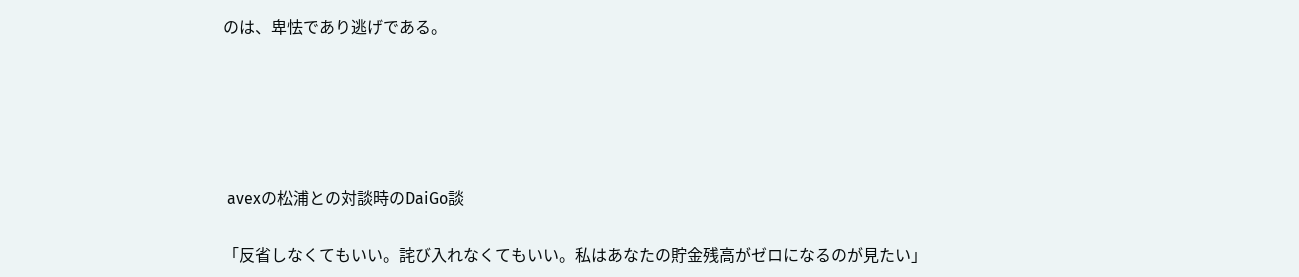のは、卑怯であり逃げである。





 avexの松浦との対談時のDaiGo談

「反省しなくてもいい。詫び入れなくてもいい。私はあなたの貯金残高がゼロになるのが見たい」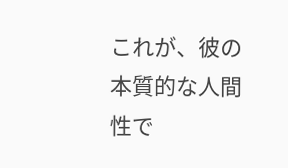これが、彼の本質的な人間性で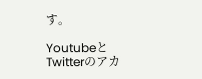す。

YoutubeとTwitterのアカ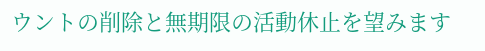ウントの削除と無期限の活動休止を望みます